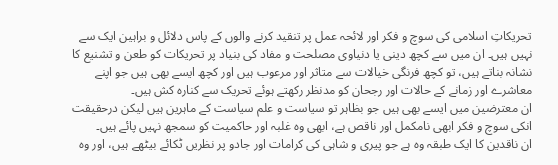تحریکاتِ اسلامی کی سوچ و فکر اور لائحہ عمل پر تنقید کرنے والوں کے پاس دلائل و براہین ایک سے نہیں ہیں۔ ان میں سے کچھ دینی یا دنیاوی مصلحت و مفاد کی بنیاد پر تحریکات کو طعن و تشنیع کا نشانہ بناتے ہیں، تو کچھ فرنگی خیالات سے متاثر اور مرعوب ہیں اور کچھ ایسے بھی ہیں جو اپنے معاشرے اور زمانے کے حالات اور رجحان کو مدنظر رکھتے ہوئے تحریک سے کنارہ کش ہیں۔
ان معترضین میں ایسے بھی ہیں جو بظاہر تو سیاست و علم سیاست کے ماہرین ہیں لیکن درحقیقت انکی سوچ و فکر ابھی نامکمل اور ناقص ہے، ابھی وہ غلبہ اور حاکمیت کو سمجھ نہیں پائے ہیں۔
ان ناقدین کا ایک طبقہ وہ ہے جو پیری و شاہی کی کرامات اور جادو پر نظریں ٹکائے بیٹھے ہیں، اور وہ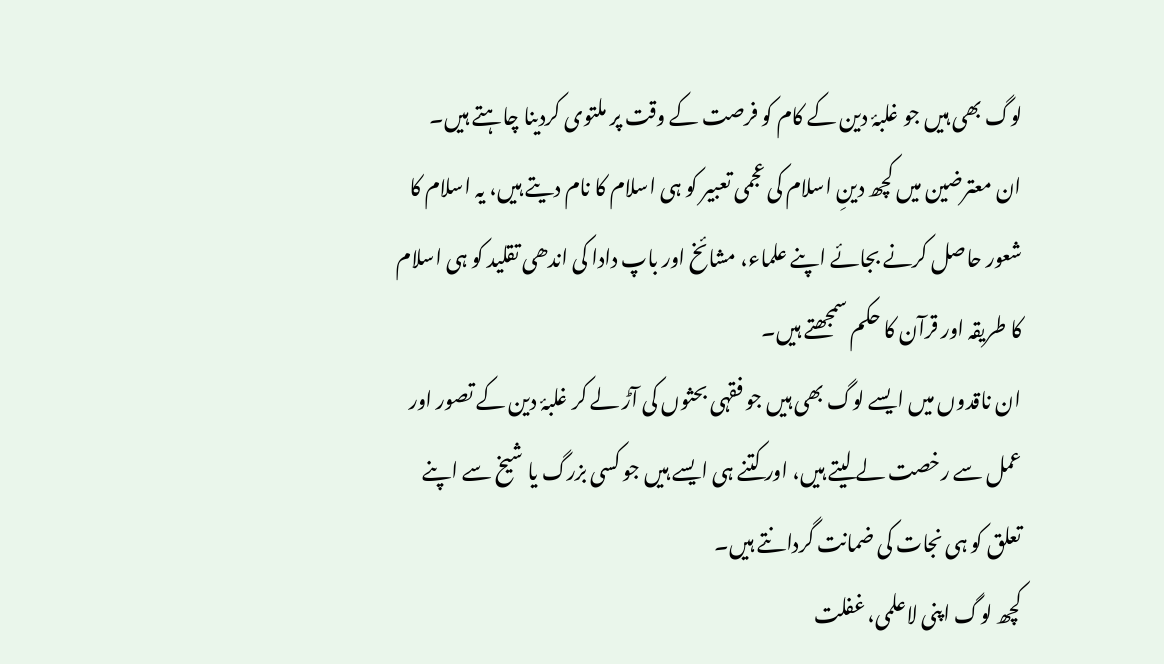لوگ بھی ہیں جو غلبۂ دین کے کام کو فرصت کے وقت پر ملتوی کردینا چاہتے ہیں۔
ان معترضین میں کچھ دینِ اسلام کی عجمی تعبیر کو ہی اسلام کا نام دیتے ہیں، یہ اسلام کا شعور حاصل کرنے بجائے اپنے علماء، مشائخ اور باپ دادا کی اندھی تقلید کو ہی اسلام کا طریقہ اور قرآن کا حکم سمجھتے ہیں۔
ان ناقدوں میں ایسے لوگ بھی ہیں جو فقہی بحثوں کی آڑ لے کر غلبۂ دین کے تصور اور عمل سے رخصت لے لیتے ہیں، اور کتنے ہی ایسے ہیں جو کسی بزرگ یا شیخ سے اپنے تعلق کو ہی نجات کی ضمانت گردانتے ہیں۔
کچھ لوگ اپنی لاعلمی، غفلت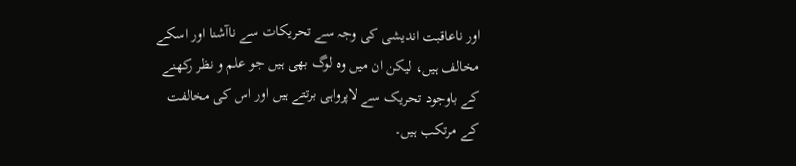اور ناعاقبت اندیشی کی وجہ سے تحریکات سے ناآشنا اور اسکے مخالف ہیں، لیکن ان میں وہ لوگ بھی ہیں جو علم و نظر رکھنے کے باوجود تحریک سے لاپرواہی برتتے ہیں اور اس کی مخالفت کے مرتکب ہیں۔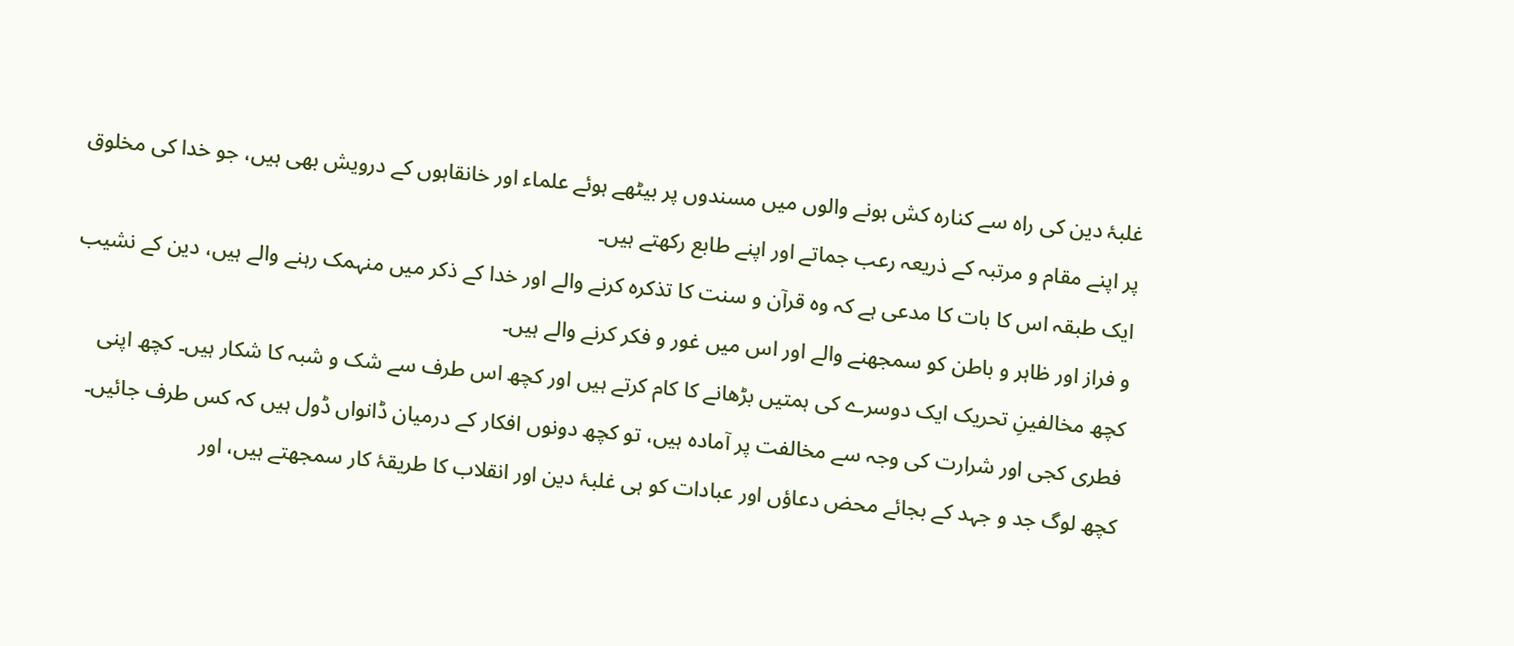غلبۂ دین کی راہ سے کنارہ کش ہونے والوں میں مسندوں پر بیٹھے ہوئے علماء اور خانقاہوں کے درویش بھی ہیں، جو خدا کی مخلوق پر اپنے مقام و مرتبہ کے ذریعہ رعب جماتے اور اپنے طابع رکھتے ہیں۔
ایک طبقہ اس کا بات کا مدعی ہے کہ وہ قرآن و سنت کا تذکرہ کرنے والے اور خدا کے ذکر میں منہمک رہنے والے ہیں، دین کے نشیب و فراز اور ظاہر و باطن کو سمجھنے والے اور اس میں غور و فکر کرنے والے ہیں۔
کچھ مخالفینِ تحریک ایک دوسرے کی ہمتیں بڑھانے کا کام کرتے ہیں اور کچھ اس طرف سے شک و شبہ کا شکار ہیں۔ کچھ اپنی فطری کجی اور شرارت کی وجہ سے مخالفت پر آمادہ ہیں، تو کچھ دونوں افکار کے درمیان ڈانواں ڈول ہیں کہ کس طرف جائیں۔
کچھ لوگ جد و جہد کے بجائے محض دعاؤں اور عبادات کو ہی غلبۂ دین اور انقلاب کا طریقۂ کار سمجھتے ہیں، اور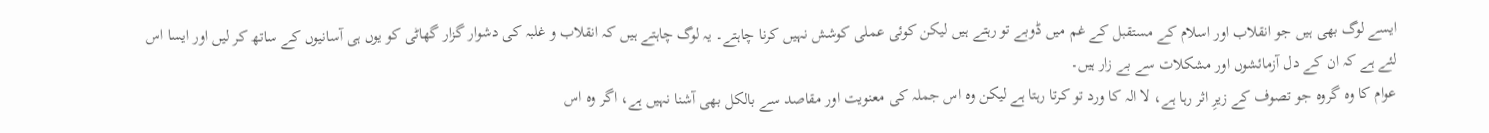ایسے لوگ بھی ہیں جو انقلاب اور اسلام کے مستقبل کے غم میں ڈوبے تو رہتے ہیں لیکن کوئی عملی کوشش نہیں کرنا چاہتے۔ یہ لوگ چاہتے ہیں کہ انقلاب و غلبہ کی دشوار گزار گھاٹی کو یوں ہی آسانیوں کے ساتھ کر لیں اور ایسا اس لئے ہے کہ ان کے دل آزمائشوں اور مشکلات سے بے زار ہیں۔
عوام کا وہ گروہ جو تصوف کے زیرِ اثر رہا ہے، لا الہ کا ورد تو کرتا رہتا ہے لیکن وہ اس جملہ کی معنویت اور مقاصد سے بالکل بھی آشنا نہیں ہے، اگر وہ اس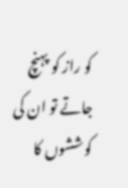کو راز کو پہنچ جاتے تو ان کی کوششوں کا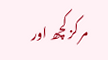مرکز کچھ اور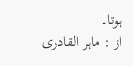ہوتا۔
از : ماہر القادری